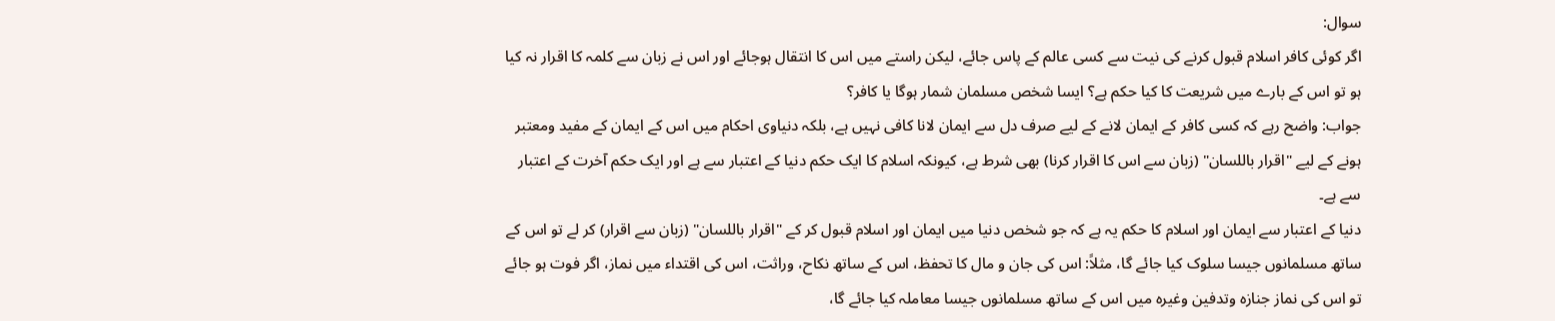سوال:
اگر کوئی کافر اسلام قبول کرنے کی نیت سے کسی عالم کے پاس جائے، لیکن راستے میں اس کا انتقال ہوجائے اور اس نے زبان سے کلمہ کا اقرار نہ کیا ہو تو اس کے بارے میں شریعت کا کیا حکم ہے؟ ایسا شخص مسلمان شمار ہوگا یا کافر؟
جواب: واضح رہے کہ کسی کافر کے ایمان لانے کے لیے صرف دل سے ایمان لانا کافی نہیں ہے، بلکہ دنیاوی احکام میں اس کے ایمان کے مفید ومعتبر ہونے کے لیے "اقرار باللسان" (زبان سے اس کا اقرار کرنا) بھی شرط ہے، کیونکہ اسلام کا ایک حكم دنيا كے اعتبار سے ہے اور ایک حكم آخرت كے اعتبار سے ہے۔
دنیا کے اعتبار سے ایمان اور اسلام کا حکم یہ ہے کہ جو شخص دنیا میں ایمان اور اسلام قبول کر کے "اقرار باللسان" (زبان سے اقرار) کر لے تو اس کے ساتھ مسلمانوں جیسا سلوک کیا جائے گا، مثلاً: اس کی جان و مال کا تحفظ، اس کے ساتھ نکاح، وراثت، اس کی اقتداء میں نماز، اگر فوت ہو جائے تو اس کی نماز جنازہ وتدفین وغیرہ میں اس کے ساتھ مسلمانوں جیسا معاملہ کیا جائے گا،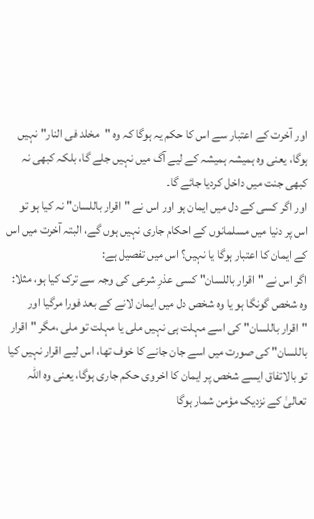اور آخرت کے اعتبار سے اس کا حکم یہ ہوگا کہ وہ "مخلد فی النار" نہیں ہوگا، یعنى وہ ہمیشہ ہمیشہ کے لیے آگ میں نہیں جلے گا، بلکہ کبھی نہ کبھی جنت میں داخل کردیا جائے گا۔
اور اگر کسی کے دل میں ایمان ہو اور اس نے "اقرار باللسان" نہ کیا ہو تو اس پر دنیا میں مسلمانوں کے احکام جارى نہیں ہوں گے، البتہ آخرت میں اس کے ایمان کا اعتبار ہوگا یا نہیں؟ اس میں تفصیل ہے:
اگر اس نے "اقرار باللسان" کسی عذرِ شرعی کی وجہ سے ترک کیا ہو، مثلا: وہ شخص گونگا ہو یا وہ شخص دل میں ایمان لانے کے بعد فورا مرگیا اور "اقرار باللسان" کی اسے مہلت ہی نہیں ملی یا مہلت تو ملى ،مگر "اقرار باللسان" کى صورت میں اسے جان جانے کا خوف تھا، اس لیے اقرار نہیں کیا تو بالاتفاق ایسے شخص پر ایمان کا اخروی حکم جاری ہوگا، یعنی وہ اللہ تعالیٰ کے نزدیک مؤمن شمار ہوگا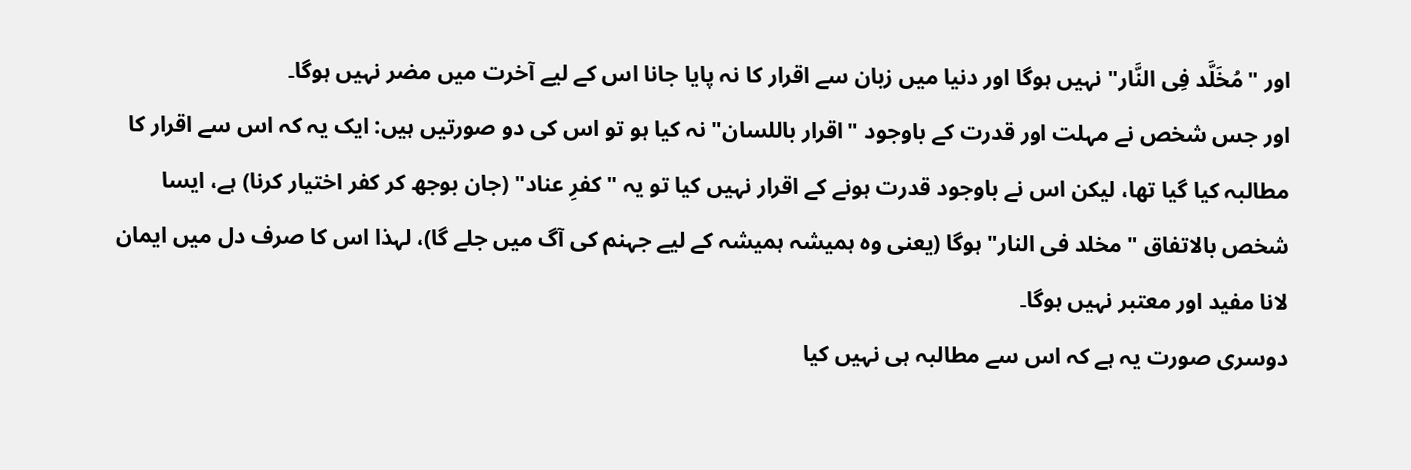اور "مُخَلَّد فِی النَّار" نہیں ہوگا اور دنیا میں زبان سے اقرار کا نہ پایا جانا اس کے لیے آخرت میں مضر نہیں ہوگا۔
اور جس شخص نے مہلت اور قدرت کے باوجود "اقرار باللسان" نہ کیا ہو تو اس کی دو صورتیں ہیں: ایک یہ کہ اس سے اقرار کا مطالبہ کیا گیا تھا، لیکن اس نے باوجود قدرت ہونے کے اقرار نہیں کیا تو یہ "کفرِ عناد" (جان بوجھ کر کفر اختیار کرنا) ہے، ایسا شخص بالاتفاق "مخلد فی النار"ہوگا (یعنى وہ ہمیشہ ہمیشہ کے لیے جہنم کی آگ میں جلے گا)، لہذا اس کا صرف دل میں ایمان لانا مفید اور معتبر نہیں ہوگا۔
دوسری صورت یہ ہے کہ اس سے مطالبہ ہی نہیں کیا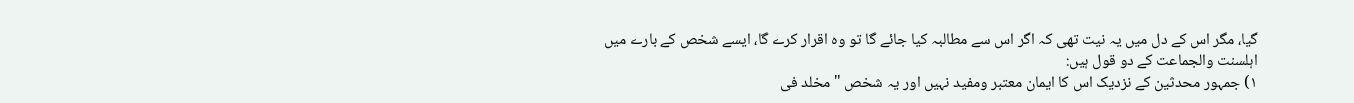گیا، مگر اس کے دل میں یہ نیت تھی کہ اگر اس سے مطالبہ کیا جائے گا تو وہ اقرار کرے گا، ایسے شخص کے بارے میں اہلسنت والجماعت کے دو قول ہیں:
۱) جمہور محدثین کے نزدیک اس کا ایمان معتبر ومفید نہیں اور یہ شخص "مخلد فی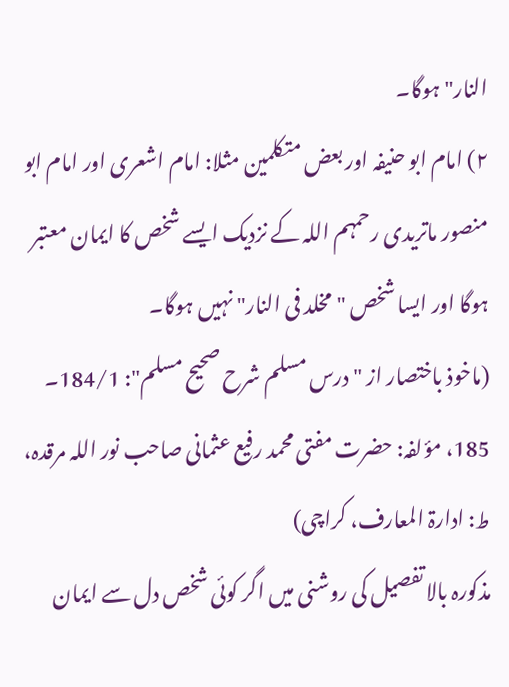النار" ہوگا۔
۲) امام ابو حنیفہ اور بعض متکلمین مثلا: امام اشعری اور امام ابو منصور ماتریدی رحمہم اللہ کے نزدیک ایسے شخص کا ایمان معتبر ہوگا اور ایسا شخص "مخلد فی النار" نہیں ہوگا۔
(ماخوذ باختصار از "درس مسلم شرح صحیح مسلم": 184/1۔ 185، مؤلفہ: حضرت مفتی محمد رفیع عثمانی صاحب نور اللہ مرقدہ، ط: ادارۃ المعارف، کراچی)
مذکورہ بالا تفصیل کی روشنی میں اگر کوئی شخص دل سے ایمان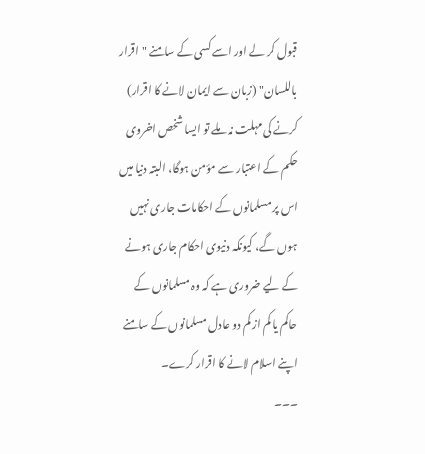قبول کر لے اور اسے کسی کے سامنے "اقرار باللسان" (زبان سے ایمان لانے کا اقرار) کرنے کی مہلت نہ ملے تو ایسا شخص اخروی حکم کے اعتبار سے مؤمن ہوگا، البتہ دنیا میں اس پر مسلمانوں کے احکامات جاری نہیں ہوں گے، کیونکہ دنیوی احکام جاری ہونے کے لیے ضروری ہے کہ وہ مسلمانوں کے حاکم یا کم از کم دو عادل مسلمانوں کے سامنے اپنے اسلام لانے کا اقرار کرے۔
۔۔۔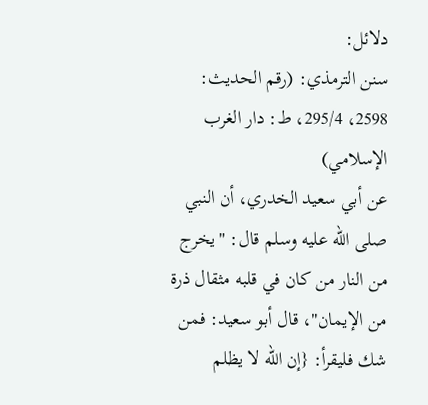دلائل:
سنن الترمذي: (رقم الحدیث: 2598، 295/4، ط: دار الغرب الإسلامي)
عن أبي سعيد الخدري، أن النبي صلى الله عليه وسلم قال: "يخرج من النار من كان في قلبه مثقال ذرة من الإيمان"، قال أبو سعيد: فمن شك فليقرأ: {إن الله لا يظلم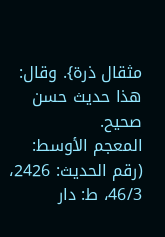مثقال ذرة}. وقال: هذا حديث حسن صحيح.
المعجم الأوسط: (رقم الحدیث: 2426، 46/3، ط: دار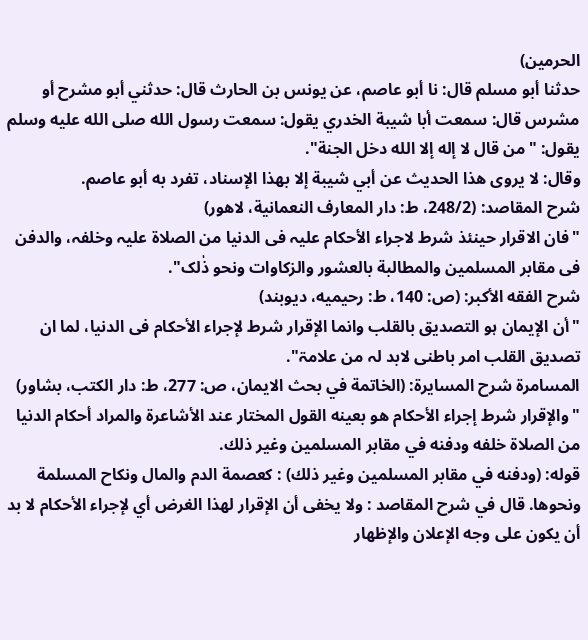الحرمین)
حدثنا أبو مسلم قال: نا أبو عاصم، عن يونس بن الحارث قال: حدثني أبو مشرح أو مشرس قال: سمعت أبا شيبة الخدري يقول: سمعت رسول الله صلى الله عليه وسلم يقول: "من قال لا إله إلا الله دخل الجنة".
وقال: لا يروى هذا الحديث عن أبي شيبة إلا بهذا الإسناد، تفرد به أبو عاصم.
شرح المقاصد: (248/2، ط: دار المعارف النعمانیة، لاھور)
"فان الاقرار حینئذ شرط لاجراء الأحکام علیہ فی الدنیا من الصلاة علیہ وخلفہ، والدفن فی مقابر المسلمین والمطالبة بالعشور والزکاوات ونحو ذٰلک".
شرح الفقه الأکبر: (ص: 140، ط: رحیمیه، دیوبند)
"أن الإیمان ہو التصدیق بالقلب وانما الإقرار شرط لإجراء الأحکام فی الدنیا، لما ان تصدیق القلب امر باطنی لابد لہ من علامۃ".
المسامرة شرح المسايرة: (الخاتمة في بحث الايمان، ص: 277، ط: دار الكتب، بشاور)
"والإقرار شرط إجراء الأحكام هو بعينه القول المختار عند الأشاعرة والمراد أحكام الدنيا من الصلاة خلفه ودفنه في مقابر المسلمين وغير ذلك.
قوله: (ودفنه في مقابر المسلمين وغير ذلك) : كعصمة الدم والمال ونكاح المسلمة ونحوها. قال في شرح المقاصد : ولا يخفى أن الإقرار لهذا الغرض أي لإجراء الأحكام لا بد أن يكون على وجه الإعلان والإظهار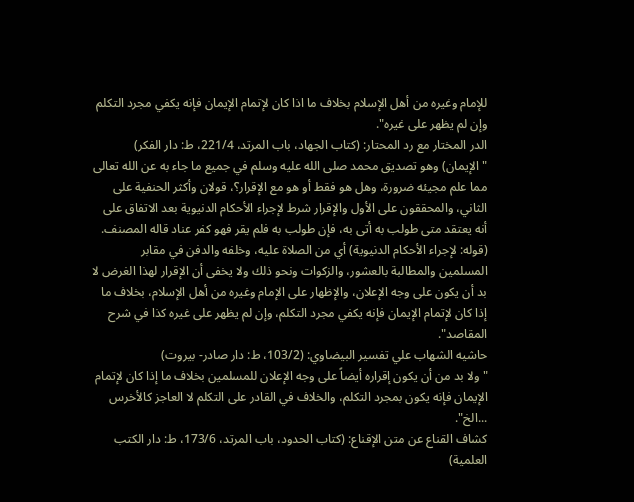للإمام وغيره من أهل الإسلام بخلاف ما اذا كان لإتمام الإيمان فإنه يكفي مجرد التكلم وإن لم يظهر على غيره".
الدر المختار مع رد المحتار: (كتاب الجهاد، باب المرتد، 221/4، ط: دار الفكر)
"الإيمان) وهو تصديق محمد صلى الله عليه وسلم في جميع ما جاء به عن الله تعالى مما علم مجيئه ضرورة، وهل هو فقط أو هو مع الإقرار؟، قولان وأكثر الحنفية على الثاني، والمحققون على الأول والإقرار شرط لإجراء الأحكام الدنيوية بعد الاتفاق على أنه يعتقد متى طولب به أتى به، فإن طولب به فلم يقر فهو كفر عناد قاله المصنف. (قوله: لإجراء الأحكام الدنيوية) أي من الصلاة عليه، وخلفه والدفن في مقابر المسلمين والمطالبة بالعشور، والزكوات ونحو ذلك ولا يخفى أن الإقرار لهذا الغرض لا بد أن يكون على وجه الإعلان، والإظهار على الإمام وغيره من أهل الإسلام، بخلاف ما إذا كان لإتمام الإيمان فإنه يكفي مجرد التكلم، وإن لم يظهر على غيره كذا في شرح المقاصد".
حاشيه الشهاب علي تفسير البيضاوي: (103/2، ط: دار صادر- بيروت)
"ولا بد من أن يكون إقراره أيضاً على وجه الإعلان للمسلمين بخلاف ما إذا كان لإتمام الإيمان فإنه يكون بمجرد التكلم، والخلاف في القادر على التكلم لا العاجز كالأخرس ...الخ".
كشاف القناع عن متن الإقناع: (كتاب الحدود، باب المرتد، 173/6، ط: دار الكتب العلمية)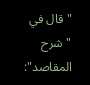"قال في "شرح المقاصد":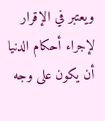ويعتبر في الإقرار لإجراء أحكام الدنيا أن يكون على وجه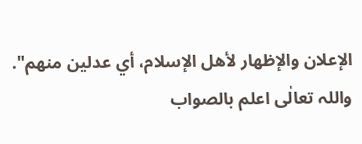الإعلان والإظهار لأهل الإسلام، أي عدلين منهم".
واللہ تعالٰی اعلم بالصواب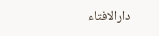دارالافتاء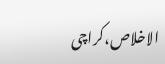الاخلاص،کراچی